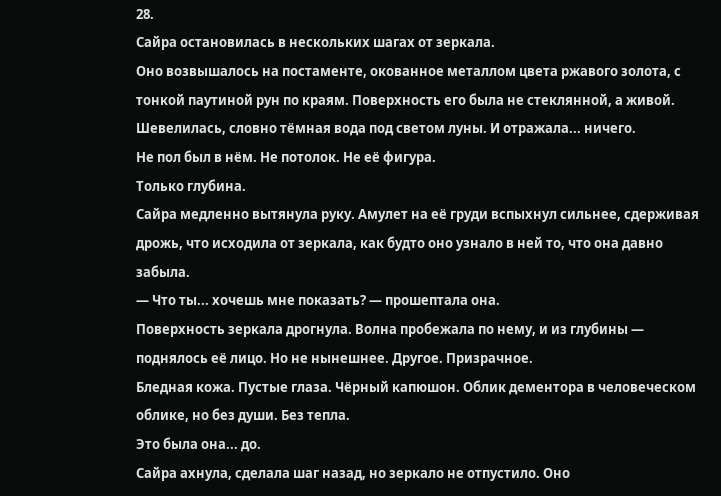28.
Сайра остановилась в нескольких шагах от зеркала.
Оно возвышалось на постаменте, окованное металлом цвета ржавого золота, с тонкой паутиной рун по краям. Поверхность его была не стеклянной, а живой. Шевелилась, словно тёмная вода под светом луны. И отражала... ничего.
Не пол был в нём. Не потолок. Не её фигура.
Только глубина.
Сайра медленно вытянула руку. Амулет на её груди вспыхнул сильнее, сдерживая дрожь, что исходила от зеркала, как будто оно узнало в ней то, что она давно забыла.
— Что ты... хочешь мне показать? — прошептала она.
Поверхность зеркала дрогнула. Волна пробежала по нему, и из глубины — поднялось её лицо. Но не нынешнее. Другое. Призрачное.
Бледная кожа. Пустые глаза. Чёрный капюшон. Облик дементора в человеческом облике, но без души. Без тепла.
Это была она... до.
Сайра ахнула, сделала шаг назад, но зеркало не отпустило. Оно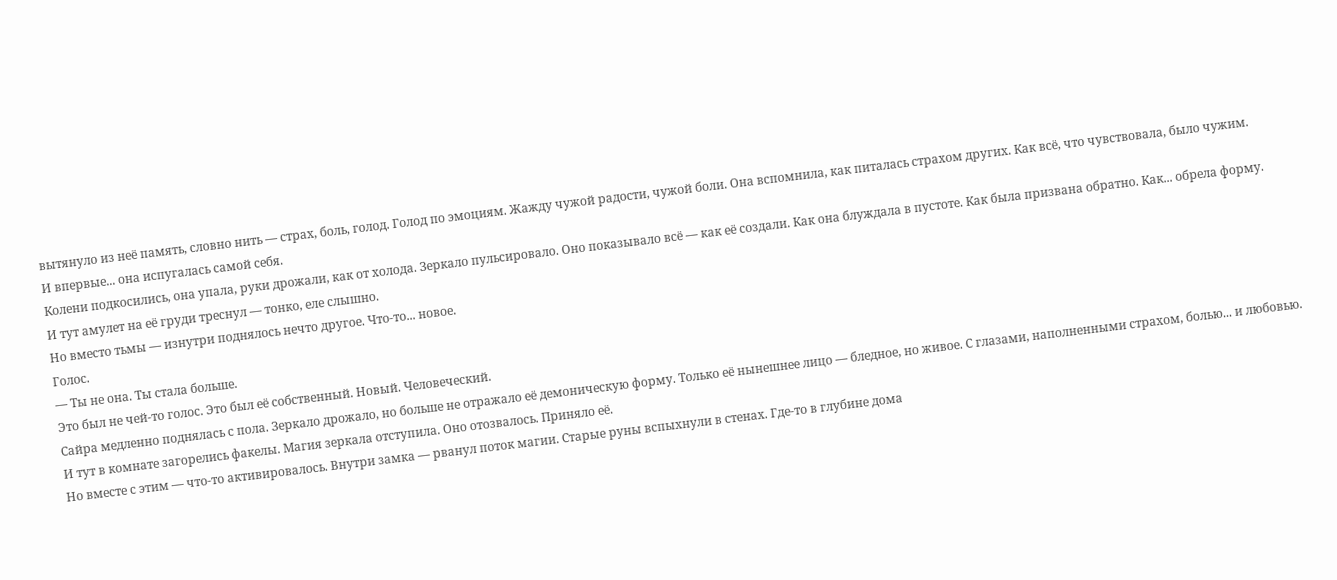вытянуло из неё память, словно нить — страх, боль, голод. Голод по эмоциям. Жажду чужой радости, чужой боли. Она вспомнила, как питалась страхом других. Как всё, что чувствовала, было чужим.
И впервые... она испугалась самой себя.
Колени подкосились, она упала, руки дрожали, как от холода. Зеркало пульсировало. Оно показывало всё — как её создали. Как она блуждала в пустоте. Как была призвана обратно. Как... обрела форму.
И тут амулет на её груди треснул — тонко, еле слышно.
Но вместо тьмы — изнутри поднялось нечто другое. Что-то... новое.
Голос.
— Ты не она. Ты стала больше.
Это был не чей-то голос. Это был её собственный. Новый. Человеческий.
Сайра медленно поднялась с пола. Зеркало дрожало, но больше не отражало её демоническую форму. Только её нынешнее лицо — бледное, но живое. С глазами, наполненными страхом, болью... и любовью.
И тут в комнате загорелись факелы. Магия зеркала отступила. Оно отозвалось. Приняло её.
Но вместе с этим — что-то активировалось. Внутри замка — рванул поток магии. Старые руны вспыхнули в стенах. Где-то в глубине дома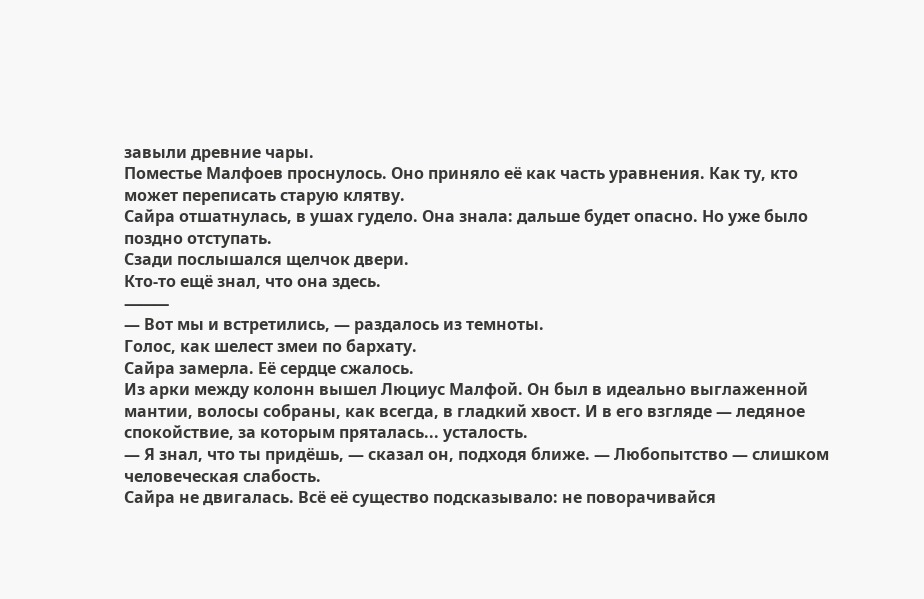завыли древние чары.
Поместье Малфоев проснулось. Оно приняло её как часть уравнения. Как ту, кто может переписать старую клятву.
Сайра отшатнулась, в ушах гудело. Она знала: дальше будет опасно. Но уже было поздно отступать.
Сзади послышался щелчок двери.
Кто-то ещё знал, что она здесь.
⸻
— Вот мы и встретились, — раздалось из темноты.
Голос, как шелест змеи по бархату.
Сайра замерла. Её сердце сжалось.
Из арки между колонн вышел Люциус Малфой. Он был в идеально выглаженной мантии, волосы собраны, как всегда, в гладкий хвост. И в его взгляде — ледяное спокойствие, за которым пряталась... усталость.
— Я знал, что ты придёшь, — сказал он, подходя ближе. — Любопытство — слишком человеческая слабость.
Сайра не двигалась. Всё её существо подсказывало: не поворачивайся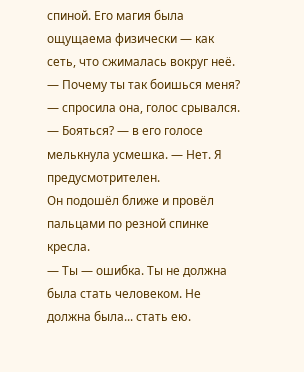спиной. Его магия была ощущаема физически — как сеть, что сжималась вокруг неё.
— Почему ты так боишься меня? — спросила она, голос срывался.
— Бояться? — в его голосе мелькнула усмешка. — Нет. Я предусмотрителен.
Он подошёл ближе и провёл пальцами по резной спинке кресла.
— Ты — ошибка. Ты не должна была стать человеком. Не должна была... стать ею.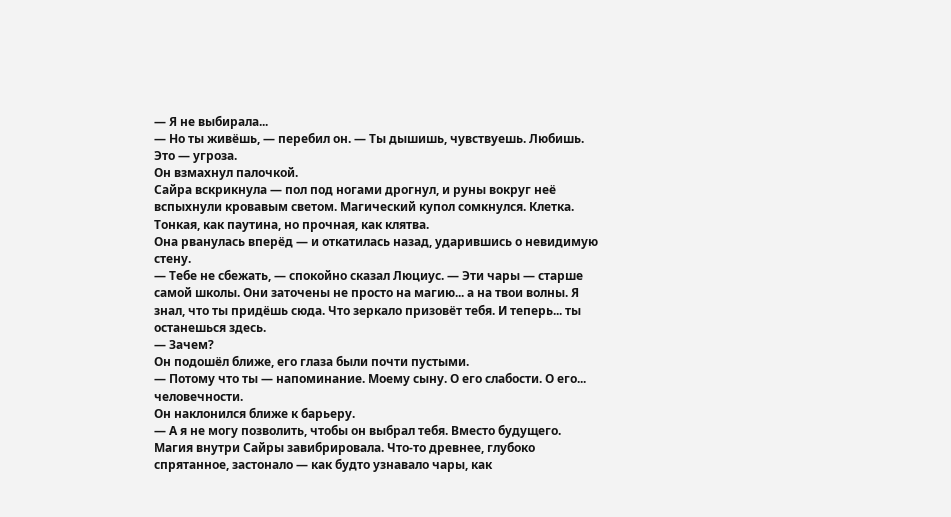— Я не выбирала...
— Но ты живёшь, — перебил он. — Ты дышишь, чувствуешь. Любишь. Это — угроза.
Он взмахнул палочкой.
Сайра вскрикнула — пол под ногами дрогнул, и руны вокруг неё вспыхнули кровавым светом. Магический купол сомкнулся. Клетка. Тонкая, как паутина, но прочная, как клятва.
Она рванулась вперёд — и откатилась назад, ударившись о невидимую стену.
— Тебе не сбежать, — спокойно сказал Люциус. — Эти чары — старше самой школы. Они заточены не просто на магию... а на твои волны. Я знал, что ты придёшь сюда. Что зеркало призовёт тебя. И теперь... ты останешься здесь.
— Зачем?
Он подошёл ближе, его глаза были почти пустыми.
— Потому что ты — напоминание. Моему сыну. О его слабости. О его... человечности.
Он наклонился ближе к барьеру.
— А я не могу позволить, чтобы он выбрал тебя. Вместо будущего.
Магия внутри Сайры завибрировала. Что-то древнее, глубоко спрятанное, застонало — как будто узнавало чары, как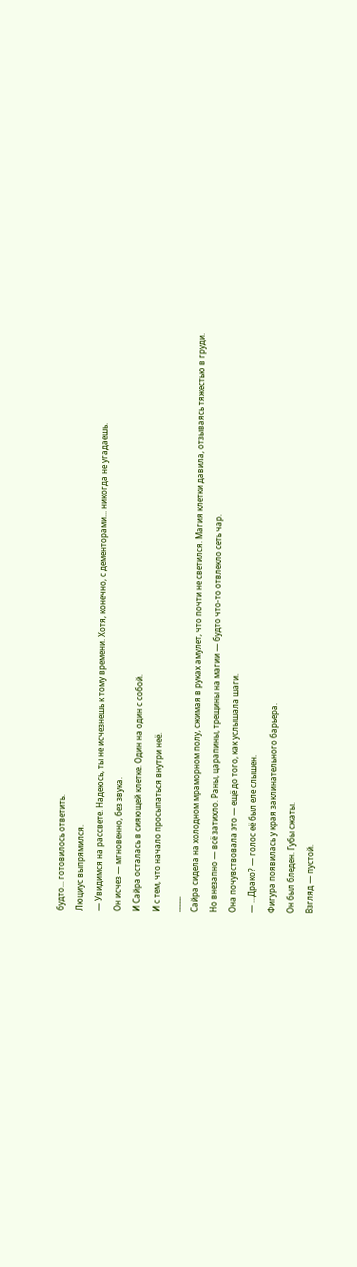будто... готовилось ответить.
Люциус выпрямился.
— Увидимся на рассвете. Надеюсь, ты не исчезнешь к тому времени. Хотя, конечно, с дементорами... никогда не угадаешь.
Он исчез — мгновенно, без звука.
И Сайра осталась в сияющей клетке. Один на один с собой.
И с тем, что начало просыпаться внутри неё.
_____
Сайра сидела на холодном мраморном полу, сжимая в руках амулет, что почти не светился. Магия клетки давила, отзываясь тяжестью в груди.
Но внезапно — всё затихло. Раны, царапины, трещины на магии — будто что-то отвлекло сеть чар.
Она почувствовала это — ещё до того, как услышала шаги.
— ...Драко? — голос её был еле слышен.
Фигура появилась у края заклинательного барьера.
Он был бледен. Губы сжаты.
Взгляд — пустой.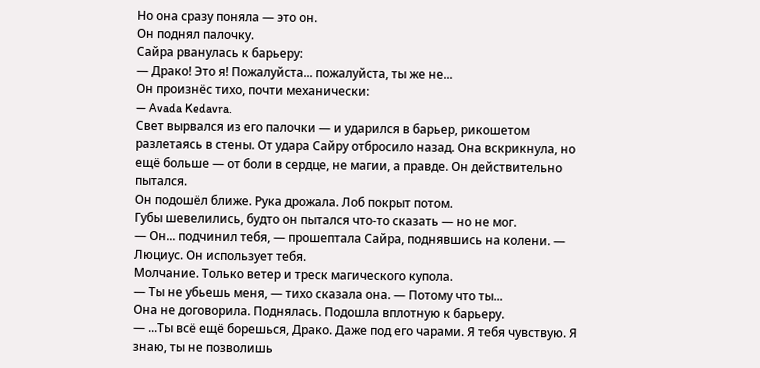Но она сразу поняла — это он.
Он поднял палочку.
Сайра рванулась к барьеру:
— Драко! Это я! Пожалуйста... пожалуйста, ты же не...
Он произнёс тихо, почти механически:
— Avada Kedavra.
Свет вырвался из его палочки — и ударился в барьер, рикошетом разлетаясь в стены. От удара Сайру отбросило назад. Она вскрикнула, но ещё больше — от боли в сердце, не магии, а правде. Он действительно пытался.
Он подошёл ближе. Рука дрожала. Лоб покрыт потом.
Губы шевелились, будто он пытался что-то сказать — но не мог.
— Он... подчинил тебя, — прошептала Сайра, поднявшись на колени. — Люциус. Он использует тебя.
Молчание. Только ветер и треск магического купола.
— Ты не убьешь меня, — тихо сказала она. — Потому что ты...
Она не договорила. Поднялась. Подошла вплотную к барьеру.
— ...Ты всё ещё борешься, Драко. Даже под его чарами. Я тебя чувствую. Я знаю, ты не позволишь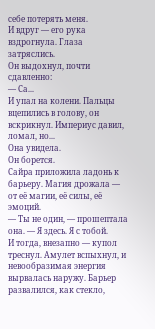себе потерять меня.
И вдруг — его рука вздрогнула. Глаза затряслись.
Он выдохнул, почти сдавленно:
— Са...
И упал на колени. Пальцы вцепились в голову, он вскрикнул. Империус давил, ломал, но...
Она увидела.
Он борется.
Сайра приложила ладонь к барьеру. Магия дрожала — от её магии, её силы, её эмоций.
— Ты не один, — прошептала она. — Я здесь. Я с тобой.
И тогда, внезапно — купол треснул. Амулет вспыхнул, и невообразимая энергия вырвалась наружу. Барьер развалился, как стекло,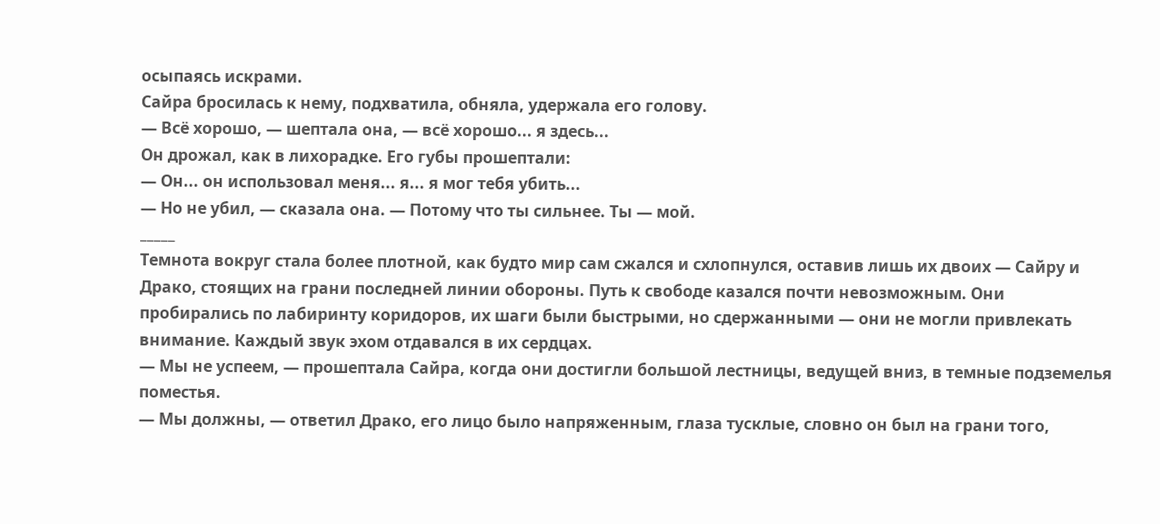осыпаясь искрами.
Сайра бросилась к нему, подхватила, обняла, удержала его голову.
— Всё хорошо, — шептала она, — всё хорошо... я здесь...
Он дрожал, как в лихорадке. Его губы прошептали:
— Он... он использовал меня... я... я мог тебя убить...
— Но не убил, — сказала она. — Потому что ты сильнее. Ты — мой.
_____
Темнота вокруг стала более плотной, как будто мир сам сжался и схлопнулся, оставив лишь их двоих — Сайру и Драко, стоящих на грани последней линии обороны. Путь к свободе казался почти невозможным. Они пробирались по лабиринту коридоров, их шаги были быстрыми, но сдержанными — они не могли привлекать внимание. Каждый звук эхом отдавался в их сердцах.
— Мы не успеем, — прошептала Сайра, когда они достигли большой лестницы, ведущей вниз, в темные подземелья поместья.
— Мы должны, — ответил Драко, его лицо было напряженным, глаза тусклые, словно он был на грани того,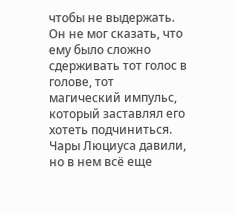чтобы не выдержать. Он не мог сказать, что ему было сложно сдерживать тот голос в голове, тот магический импульс, который заставлял его хотеть подчиниться. Чары Люциуса давили, но в нем всё еще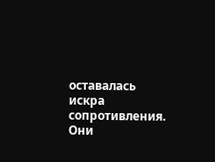оставалась искра сопротивления.
Они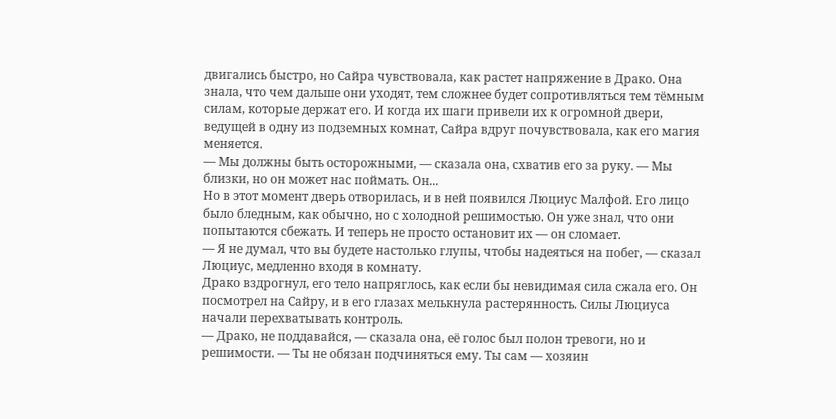двигались быстро, но Сайра чувствовала, как растет напряжение в Драко. Она знала, что чем дальше они уходят, тем сложнее будет сопротивляться тем тёмным силам, которые держат его. И когда их шаги привели их к огромной двери, ведущей в одну из подземных комнат, Сайра вдруг почувствовала, как его магия меняется.
— Мы должны быть осторожными, — сказала она, схватив его за руку. — Мы близки, но он может нас поймать. Он...
Но в этот момент дверь отворилась, и в ней появился Люциус Малфой. Его лицо было бледным, как обычно, но с холодной решимостью. Он уже знал, что они попытаются сбежать. И теперь не просто остановит их — он сломает.
— Я не думал, что вы будете настолько глупы, чтобы надеяться на побег, — сказал Люциус, медленно входя в комнату.
Драко вздрогнул, его тело напряглось, как если бы невидимая сила сжала его. Он посмотрел на Сайру, и в его глазах мелькнула растерянность. Силы Люциуса начали перехватывать контроль.
— Драко, не поддавайся, — сказала она, её голос был полон тревоги, но и решимости. — Ты не обязан подчиняться ему. Ты сам — хозяин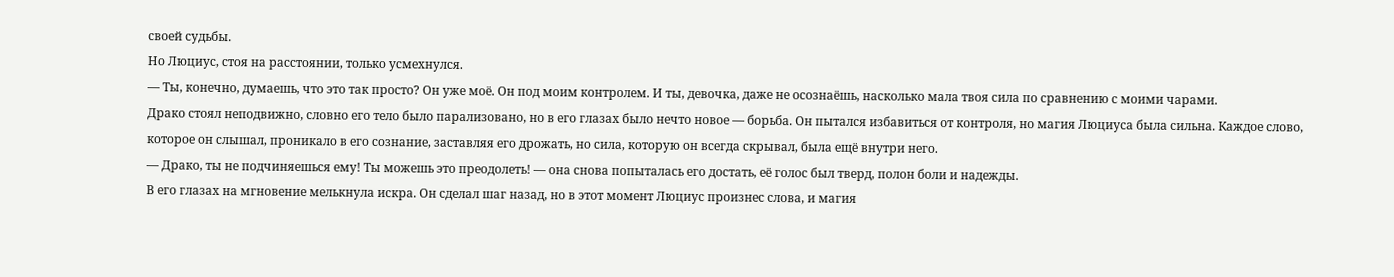своей судьбы.
Но Люциус, стоя на расстоянии, только усмехнулся.
— Ты, конечно, думаешь, что это так просто? Он уже моё. Он под моим контролем. И ты, девочка, даже не осознаёшь, насколько мала твоя сила по сравнению с моими чарами.
Драко стоял неподвижно, словно его тело было парализовано, но в его глазах было нечто новое — борьба. Он пытался избавиться от контроля, но магия Люциуса была сильна. Каждое слово, которое он слышал, проникало в его сознание, заставляя его дрожать, но сила, которую он всегда скрывал, была ещё внутри него.
— Драко, ты не подчиняешься ему! Ты можешь это преодолеть! — она снова попыталась его достать, её голос был тверд, полон боли и надежды.
В его глазах на мгновение мелькнула искра. Он сделал шаг назад, но в этот момент Люциус произнес слова, и магия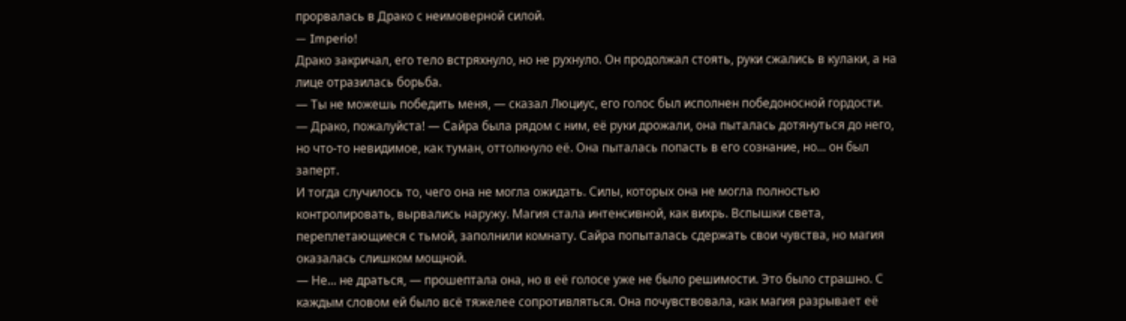прорвалась в Драко с неимоверной силой.
— Imperio!
Драко закричал, его тело встряхнуло, но не рухнуло. Он продолжал стоять, руки сжались в кулаки, а на лице отразилась борьба.
— Ты не можешь победить меня, — сказал Люциус, его голос был исполнен победоносной гордости.
— Драко, пожалуйста! — Сайра была рядом с ним, её руки дрожали, она пыталась дотянуться до него, но что-то невидимое, как туман, оттолкнуло её. Она пыталась попасть в его сознание, но... он был заперт.
И тогда случилось то, чего она не могла ожидать. Силы, которых она не могла полностью контролировать, вырвались наружу. Магия стала интенсивной, как вихрь. Вспышки света, переплетающиеся с тьмой, заполнили комнату. Сайра попыталась сдержать свои чувства, но магия оказалась слишком мощной.
— Не... не драться, — прошептала она, но в её голосе уже не было решимости. Это было страшно. С каждым словом ей было всё тяжелее сопротивляться. Она почувствовала, как магия разрывает её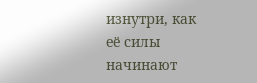изнутри, как её силы начинают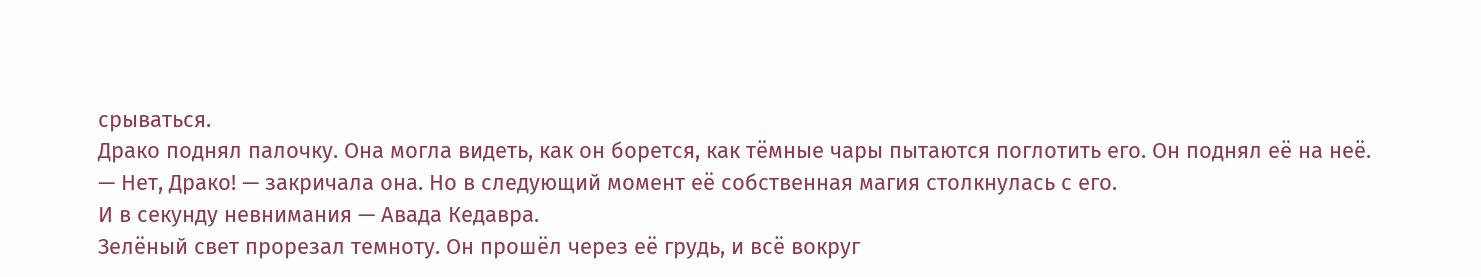срываться.
Драко поднял палочку. Она могла видеть, как он борется, как тёмные чары пытаются поглотить его. Он поднял её на неё.
— Нет, Драко! — закричала она. Но в следующий момент её собственная магия столкнулась с его.
И в секунду невнимания — Авада Кедавра.
Зелёный свет прорезал темноту. Он прошёл через её грудь, и всё вокруг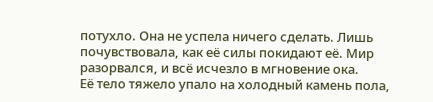потухло. Она не успела ничего сделать. Лишь почувствовала, как её силы покидают её. Мир разорвался, и всё исчезло в мгновение ока.
Её тело тяжело упало на холодный камень пола,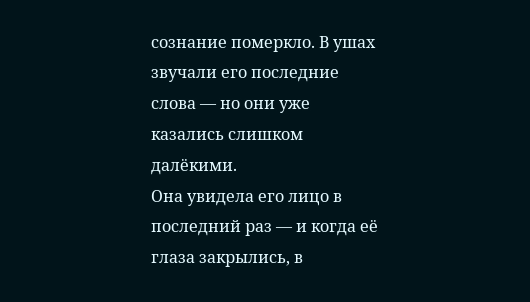сознание померкло. В ушах звучали его последние слова — но они уже казались слишком далёкими.
Она увидела его лицо в последний раз — и когда её глаза закрылись, в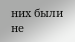них были не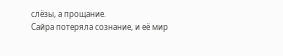слёзы, а прощание.
Сайра потеряла сознание, и её мир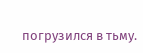погрузился в тьму.